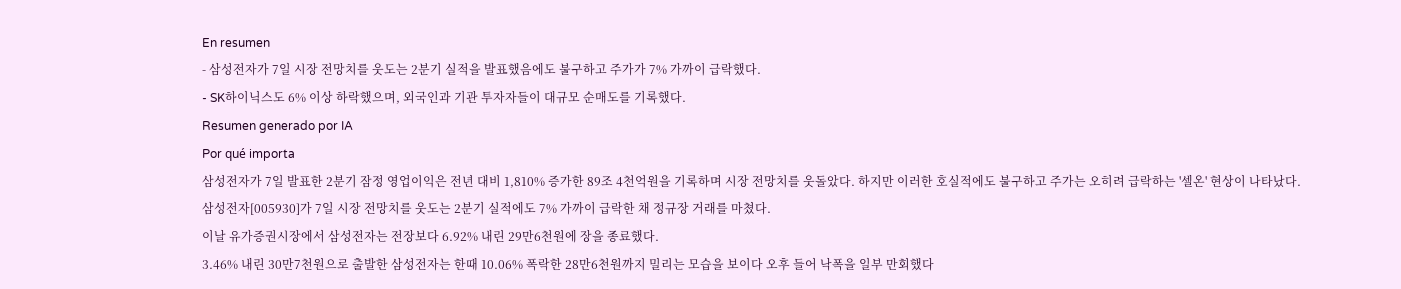En resumen
- 삼성전자가 7일 시장 전망치를 웃도는 2분기 실적을 발표했음에도 불구하고 주가가 7% 가까이 급락했다.
- SK하이닉스도 6% 이상 하락했으며, 외국인과 기관 투자자들이 대규모 순매도를 기록했다.
Resumen generado por IA
Por qué importa
삼성전자가 7일 발표한 2분기 잠정 영업이익은 전년 대비 1,810% 증가한 89조 4천억원을 기록하며 시장 전망치를 웃돌았다. 하지만 이러한 호실적에도 불구하고 주가는 오히려 급락하는 '셀온' 현상이 나타났다.
삼성전자[005930]가 7일 시장 전망치를 웃도는 2분기 실적에도 7% 가까이 급락한 채 정규장 거래를 마쳤다.
이날 유가증권시장에서 삼성전자는 전장보다 6.92% 내린 29만6천원에 장을 종료했다.
3.46% 내린 30만7천원으로 출발한 삼성전자는 한때 10.06% 폭락한 28만6천원까지 밀리는 모습을 보이다 오후 들어 낙폭을 일부 만회했다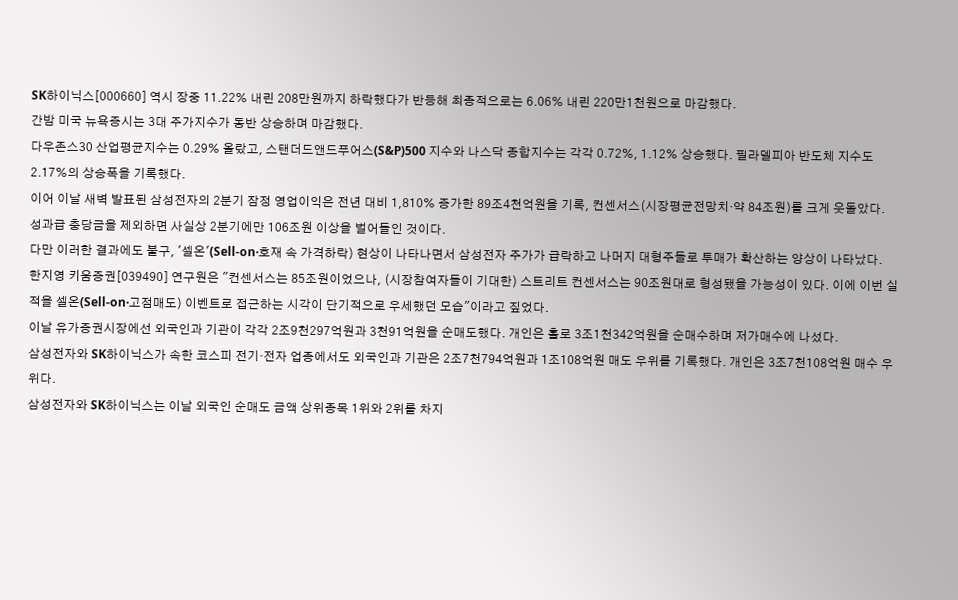SK하이닉스[000660] 역시 장중 11.22% 내린 208만원까지 하락했다가 반등해 최종적으로는 6.06% 내린 220만1천원으로 마감했다.
간밤 미국 뉴욕증시는 3대 주가지수가 동반 상승하며 마감했다.
다우존스30 산업평균지수는 0.29% 올랐고, 스탠더드앤드푸어스(S&P)500 지수와 나스닥 종합지수는 각각 0.72%, 1.12% 상승했다. 필라델피아 반도체 지수도 2.17%의 상승폭을 기록했다.
이어 이날 새벽 발표된 삼성전자의 2분기 잠정 영업이익은 전년 대비 1,810% 증가한 89조4천억원을 기록, 컨센서스(시장평균전망치·약 84조원)를 크게 웃돌았다.
성과급 충당금을 제외하면 사실상 2분기에만 106조원 이상을 벌어들인 것이다.
다만 이러한 결과에도 불구, '셀온'(Sell-on·호재 속 가격하락) 현상이 나타나면서 삼성전자 주가가 급락하고 나머지 대형주들로 투매가 확산하는 양상이 나타났다.
한지영 키움증권[039490] 연구원은 "컨센서스는 85조원이었으나, (시장참여자들이 기대한) 스트리트 컨센서스는 90조원대로 형성됐을 가능성이 있다. 이에 이번 실적을 셀온(Sell-on·고점매도) 이벤트로 접근하는 시각이 단기적으로 우세했던 모습"이라고 짚었다.
이날 유가증권시장에선 외국인과 기관이 각각 2조9천297억원과 3천91억원을 순매도했다. 개인은 홀로 3조1천342억원을 순매수하며 저가매수에 나섰다.
삼성전자와 SK하이닉스가 속한 코스피 전기·전자 업종에서도 외국인과 기관은 2조7천794억원과 1조108억원 매도 우위를 기록했다. 개인은 3조7천108억원 매수 우위다.
삼성전자와 SK하이닉스는 이날 외국인 순매도 금액 상위종목 1위와 2위를 차지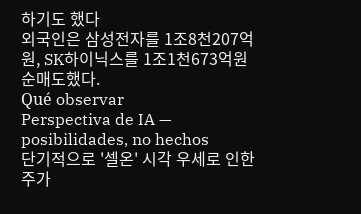하기도 했다
외국인은 삼성전자를 1조8천207억원, SK하이닉스를 1조1천673억원 순매도했다.
Qué observar
Perspectiva de IA — posibilidades, no hechos
단기적으로 '셀온' 시각 우세로 인한 주가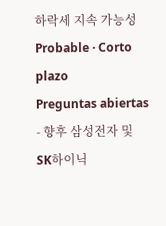하락세 지속 가능성
Probable · Corto plazo
Preguntas abiertas
- 향후 삼성전자 및 SK하이닉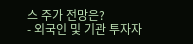스 주가 전망은?
- 외국인 및 기관 투자자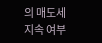의 매도세 지속 여부